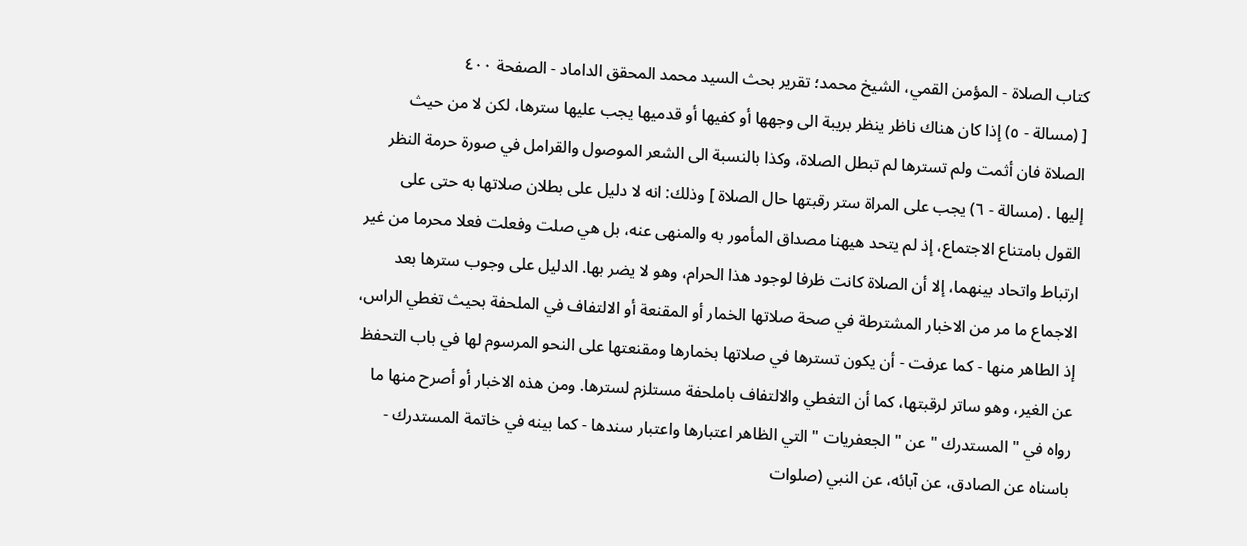كتاب الصلاة - المؤمن القمي، الشيخ محمد؛ تقرير بحث السيد محمد المحقق الداماد - الصفحة ٤٠٠
[ (مسالة - ٥) إذا كان هناك ناظر ينظر بريبة الى وجهها أو كفيها أو قدميها يجب عليها سترها، لكن لا من حيث الصلاة فان أثمت ولم تسترها لم تبطل الصلاة، وكذا بالنسبة الى الشعر الموصول والقرامل في صورة حرمة النظر إليها . (مسالة - ٦) يجب على المراة ستر رقبتها حال الصلاة ] وذلك: انه لا دليل على بطلان صلاتها به حتى على القول بامتناع الاجتماع، إذ لم يتحد هيهنا مصداق المأمور به والمنهى عنه، بل هي صلت وفعلت فعلا محرما من غير ارتباط واتحاد بينهما، إلا أن الصلاة كانت ظرفا لوجود هذا الحرام، وهو لا يضر بها. الدليل على وجوب سترها بعد الاجماع ما مر من الاخبار المشترطة في صحة صلاتها الخمار أو المقنعة أو الالتفاف في الملحفة بحيث تغطي الراس، إذ الطاهر منها - كما عرفت - أن يكون تسترها في صلاتها بخمارها ومقنعتها على النحو المرسوم لها في باب التحفظ عن الغير، وهو ساتر لرقبتها، كما أن التغطي والالتفاف باملحفة مستلزم لسترها. ومن هذه الاخبار أو أصرح منها ما رواه في " المستدرك " عن " الجعفريات " التي الظاهر اعتبارها واعتبار سندها - كما بينه في خاتمة المستدرك - باسناه عن الصادق، عن آبائه، عن النبي (صلوات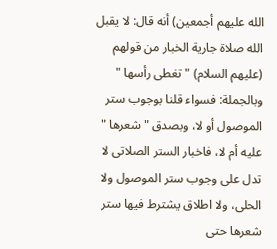الله عليهم أجمعين) أنه قال: لا يقبل الله صلاة جارية الخبار من قولهم (عليهم السلام) " تغطى رأسها " وبالجملة: فسواء قلنا بوجوب ستر الموصول أو لا، وبصدق " شعرها " عليه أم لا، فاخبار الستر الصلاتى لا تدل على وجوب ستر الموصول ولا الحلى، ولا اطلاق يشترط فيها ستر شعرها حتى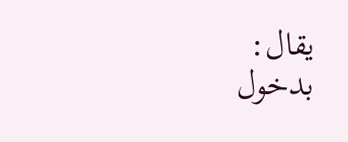يقال: بدخول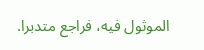الموثول فيه، فراجع متدبرا.